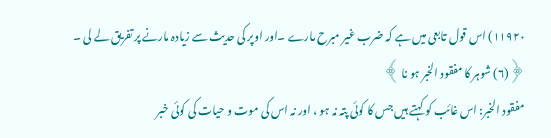۱۱۹۲۰) اس قول تابعی میں ہے کہ ضرب غیر مبرح مارے ۔اور اوپر کی حدیث سے زیادہ مارنے پر تفریق لے لی ۔
﴿(۶) شوہر کا مفقود الخبر ہو نا ﴾
مفقود الخبر: اس غائب کو کہتے ہیں جس کا کوئی پتہ نہ ہو ، اور نہ اس کی موت و حیات کی کوئی خبر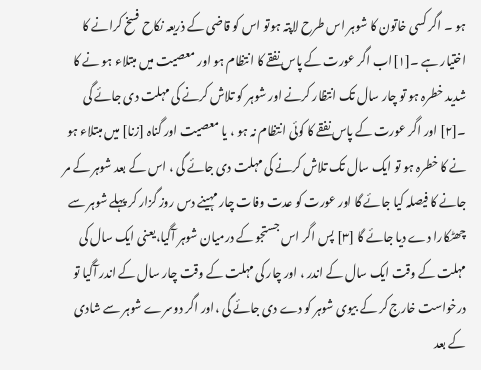ہو ۔ اگر کسی خاتون کا شوہر اس طرح لاپتہ ہوتو اس کو قاضی کے ذریعہ نکاح فسخ کرانے کا اختیار ہے ۔[۱]اب اگر عورت کے پاس نفقے کا انتظام ہو اور معصیت میں مبتلاء ہو نے کا شدید خطرہ ہو تو چار سال تک انتظار کرنے اور شوہر کو تلاش کرنے کی مہلت دی جائے گی ۔[۲] اور اگر عورت کے پاس نفقے کا کوئی انتظام نہ ہو ، یا معصیت اور گناہ [زنا] میں مبتلاء ہو نے کا خطرہ ہو تو ایک سال تک تلاش کرنے کی مہلت دی جائے گی ، اس کے بعد شوہر کے مر جانے کا فیصلہ کیا جائے گا اور عورت کو عدت وفات چار مہینے دس روز گزار کر پہلے شوہر سے چھٹکارا دے دیا جائے گا [۳] پس اگر اس جستجو کے درمیان شوہر آگیا،یعنی ایک سال کی مہلت کے وقت ایک سال کے اندر ، اور چار کی مہلت کے وقت چار سال کے اندر آگیا تو درخواست خارج کر کے بیوی شوہر کو دے دی جائے گی ،اور اگر دوسرے شوہر سے شادی کے بعد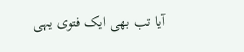آیا تب بھی ایک فتوی یہی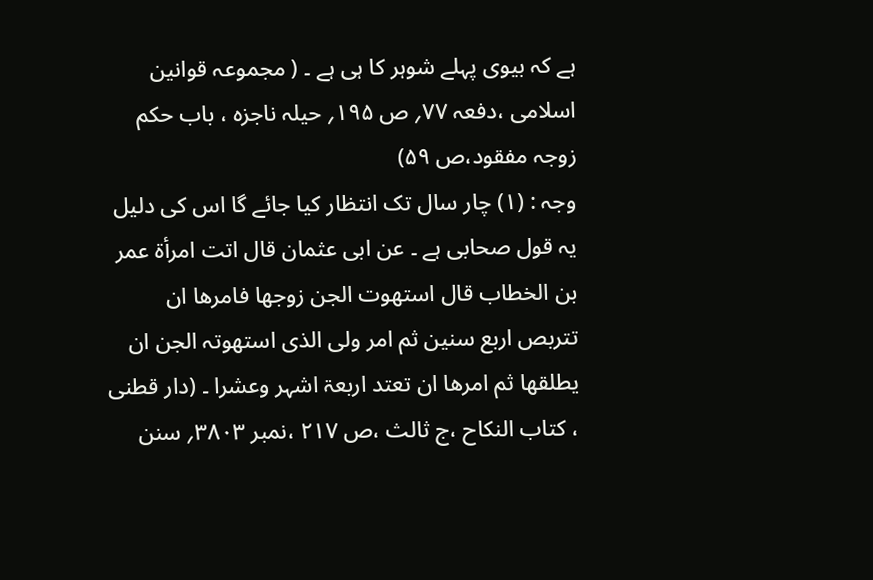ہے کہ بیوی پہلے شوہر کا ہی ہے ۔ ( مجموعہ قوانین اسلامی ،دفعہ ۷۷؍ ص ۱۹۵؍ حیلہ ناجزہ ، باب حکم زوجہ مفقود،ص ۵۹)
وجہ : (۱) چار سال تک انتظار کیا جائے گا اس کی دلیل یہ قول صحابی ہے ۔ عن ابی عثمان قال اتت امرأۃ عمر بن الخطاب قال استھوت الجن زوجھا فامرھا ان تتربص اربع سنین ثم امر ولی الذی استھوتہ الجن ان یطلقھا ثم امرھا ان تعتد اربعۃ اشہر وعشرا ۔ (دار قطنی ، کتاب النکاح ،ج ثالث ،ص ۲۱۷ ،نمبر ۳۸۰۳؍ سنن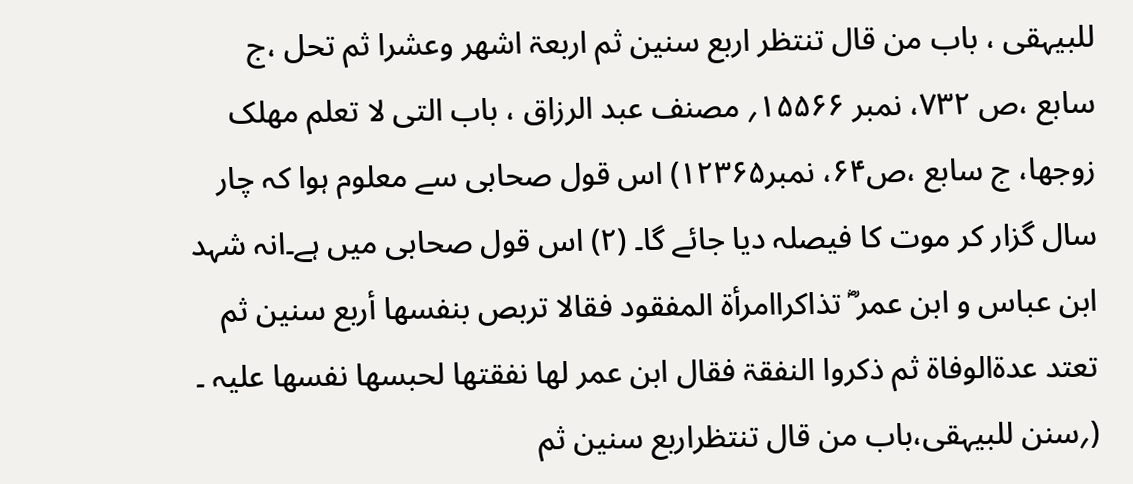للبیہقی ، باب من قال تنتظر اربع سنین ثم اربعۃ اشھر وعشرا ثم تحل ،ج سابع ،ص ۷۳۲، نمبر ۱۵۵۶۶؍ مصنف عبد الرزاق ، باب التی لا تعلم مھلک زوجھا، ج سابع ،ص۶۴، نمبر۱۲۳۶۵) اس قول صحابی سے معلوم ہوا کہ چار سال گزار کر موت کا فیصلہ دیا جائے گا۔ (۲) اس قول صحابی میں ہے۔انہ شہد ابن عباس و ابن عمر ؓ تذاکراامرأۃ المفقود فقالا تربص بنفسھا أربع سنین ثم تعتد عدۃالوفاۃ ثم ذکروا النفقۃ فقال ابن عمر لھا نفقتھا لحبسھا نفسھا علیہ ۔ (؍سنن للبیہقی،باب من قال تنتظراربع سنین ثم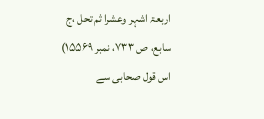اربعۃ اشہر وعشرا ثم تحل ،ج سابع، ص ۷۳۳، نمبر ۱۵۵۶۹) اس قول صحابی سے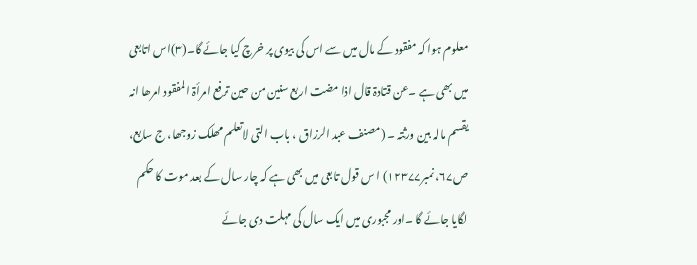معلوم ہوا کہ مفقود کے مال میں سے اس کی بیوی پر خرچ کیا جائے گا۔(۳)اس اتابعی میں بھی ہے ۔عن قتادۃ قال اذا مضت اربع سنین من حین ترفع امرأۃ المفقود امرھا انہ یقسم مالہ بین ورثتہ ۔ (مصنف عبد الرزاق ، باب التی لاتعلم مھلک زوجھا، ج سابع، ص۶۷، نمبر۱۲۳۷۷) ا س قول تابعی میں بھی ہے کہ چار سال کے بعد موت کا حکم لگایا جائے گا ۔اور مجبوری میں ایک سال کی مہلت دی جائے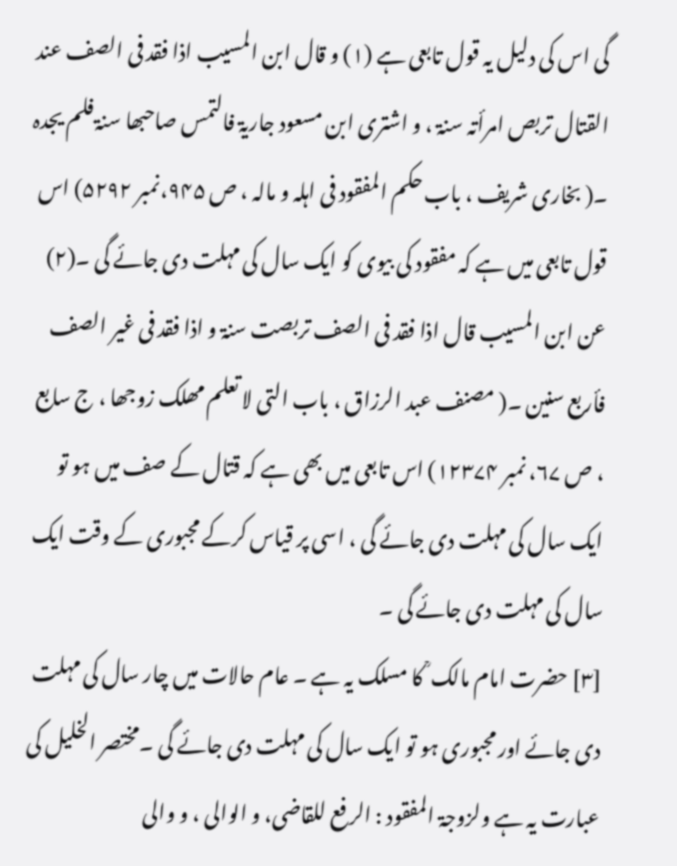گی اس کی دلیل یہ قول تابعی ہے (۱) و قال ابن المسیب اذا فقد فی الصف عند القتال تربص امرأتہ سنۃ ، و اشتری ابن مسعود جاریۃ فالتمس صاحبھا سنۃ فلم یجدہ ۔( بخاری شریف ، باب حکم المفقود فی اہلہ و مالہ ، ص ۹۴۵،نمبر ۵۲۹۲) اس قول تابعی میں ہے کہ مفقود کی بیوی کو ایک سال کی مہلت دی جائے گی ۔(۲) عن ابن المسیب قال اذا فقد فی الصف تربصت سنۃ و اذا فقد فی غیر الصف فأربع سنین ۔( مصنف عبد الرزاق ، باب التی لا تعلم مھلک زوجھا ، ج سابع ، ص ۶۷، نمبر ۱۲۳۷۴) اس تابعی میں بھی ہے کہ قتال کے صف میں ہو تو ایک سال کی مہلت دی جائے گی ، اسی پر قیاس کرکے مجبوری کے وقت ایک سال کی مہلت دی جائے گی ۔
[۳] حضرت امام مالک ؒ کا مسلک یہ ہے ۔ عام حالات میں چار سال کی مہلت دی جائے اور مجبوری ہو تو ایک سال کی مہلت دی جائے گی ۔مختصر الخلیل کی عبارت یہ ہے ولزوجۃ المفقود : الرفع للقاضی، و الوالی ، و والی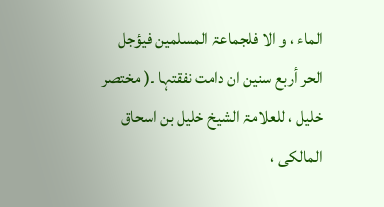الماء ، و الا فلجماعۃ المسلمین فیؤجل الحر أربع سنین ان دامت نفقتہا ۔( مختصر خلیل ، للعلامۃ الشیخ خلیل بن اسحاق المالکی ،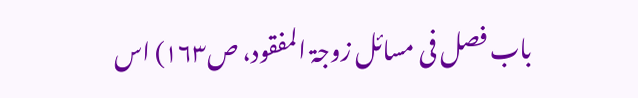باب فصل فی مسائل زوجۃ المفقود، ص۱۶۳) اس